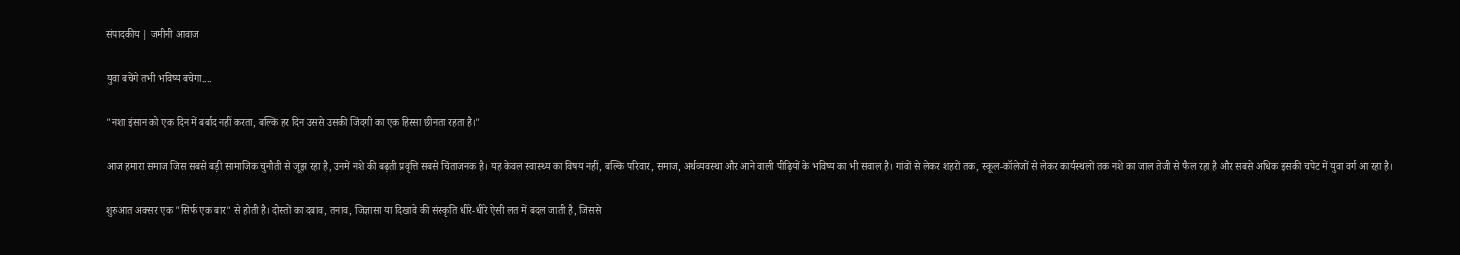संपादकीय | जमीनी आवाज

युवा बचेंगे तभी भविष्य बचेगा....

"नशा इंसान को एक दिन में बर्बाद नहीं करता, बल्कि हर दिन उससे उसकी जिंदगी का एक हिस्सा छीनता रहता है।"

आज हमारा समाज जिस सबसे बड़ी सामाजिक चुनौती से जूझ रहा है, उनमें नशे की बढ़ती प्रवृत्ति सबसे चिंताजनक है। यह केवल स्वास्थ्य का विषय नहीं, बल्कि परिवार, समाज, अर्थव्यवस्था और आने वाली पीढ़ियों के भविष्य का भी सवाल है। गांवों से लेकर शहरों तक, स्कूल-कॉलेजों से लेकर कार्यस्थलों तक नशे का जाल तेजी से फैल रहा है और सबसे अधिक इसकी चपेट में युवा वर्ग आ रहा है।

शुरुआत अक्सर एक "सिर्फ एक बार" से होती है। दोस्तों का दबाव, तनाव, जिज्ञासा या दिखावे की संस्कृति धीरे-धीरे ऐसी लत में बदल जाती है, जिससे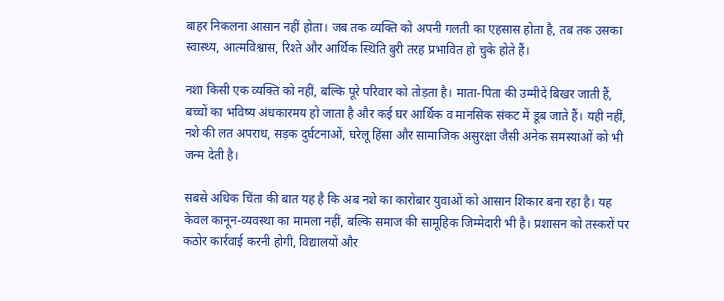बाहर निकलना आसान नहीं होता। जब तक व्यक्ति को अपनी गलती का एहसास होता है, तब तक उसका स्वास्थ्य, आत्मविश्वास, रिश्ते और आर्थिक स्थिति बुरी तरह प्रभावित हो चुके होते हैं।

नशा किसी एक व्यक्ति को नहीं, बल्कि पूरे परिवार को तोड़ता है। माता-पिता की उम्मीदें बिखर जाती हैं, बच्चों का भविष्य अंधकारमय हो जाता है और कई घर आर्थिक व मानसिक संकट में डूब जाते हैं। यही नहीं, नशे की लत अपराध, सड़क दुर्घटनाओं, घरेलू हिंसा और सामाजिक असुरक्षा जैसी अनेक समस्याओं को भी जन्म देती है।

सबसे अधिक चिंता की बात यह है कि अब नशे का कारोबार युवाओं को आसान शिकार बना रहा है। यह केवल कानून-व्यवस्था का मामला नहीं, बल्कि समाज की सामूहिक जिम्मेदारी भी है। प्रशासन को तस्करों पर कठोर कार्रवाई करनी होगी, विद्यालयों और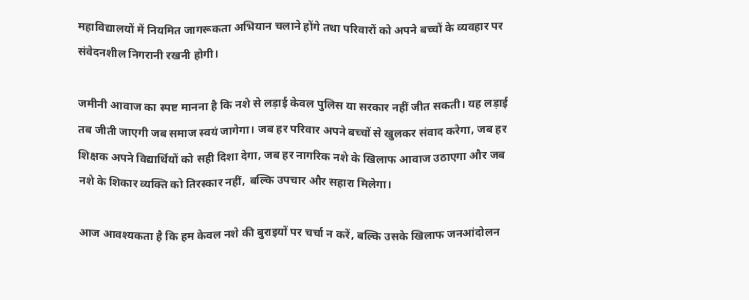महाविद्यालयों में नियमित जागरूकता अभियान चलाने होंगे तथा परिवारों को अपने बच्चों के व्यवहार पर संवेदनशील निगरानी रखनी होगी।

जमीनी आवाज का स्पष्ट मानना है कि नशे से लड़ाई केवल पुलिस या सरकार नहीं जीत सकती। यह लड़ाई तब जीती जाएगी जब समाज स्वयं जागेगा। जब हर परिवार अपने बच्चों से खुलकर संवाद करेगा, जब हर शिक्षक अपने विद्यार्थियों को सही दिशा देगा, जब हर नागरिक नशे के खिलाफ आवाज उठाएगा और जब नशे के शिकार व्यक्ति को तिरस्कार नहीं, बल्कि उपचार और सहारा मिलेगा।

आज आवश्यकता है कि हम केवल नशे की बुराइयों पर चर्चा न करें, बल्कि उसके खिलाफ जनआंदोलन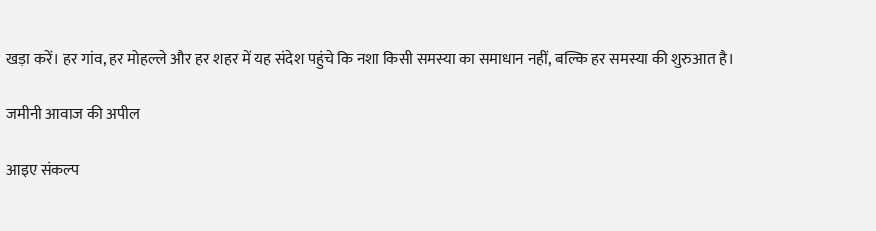खड़ा करें। हर गांव, हर मोहल्ले और हर शहर में यह संदेश पहुंचे कि नशा किसी समस्या का समाधान नहीं, बल्कि हर समस्या की शुरुआत है।

जमीनी आवाज की अपील

आइए संकल्प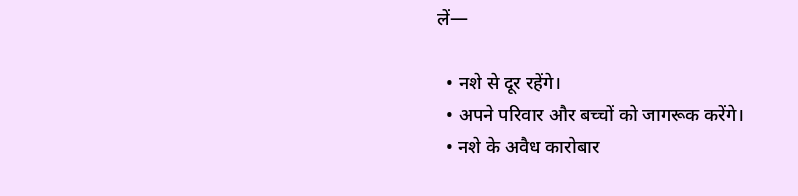लें—

  • नशे से दूर रहेंगे।
  • अपने परिवार और बच्चों को जागरूक करेंगे।
  • नशे के अवैध कारोबार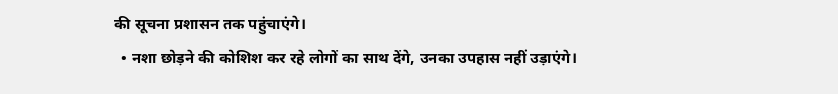की सूचना प्रशासन तक पहुंचाएंगे।
  • नशा छोड़ने की कोशिश कर रहे लोगों का साथ देंगे, उनका उपहास नहीं उड़ाएंगे।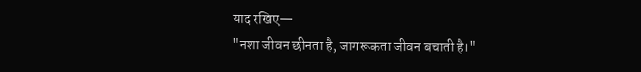याद रखिए—
"नशा जीवन छीनता है, जागरूकता जीवन बचाती है।"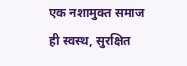एक नशामुक्त समाज ही स्वस्थ, सुरक्षित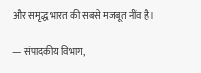और समृद्ध भारत की सबसे मजबूत नींव है।

— संपादकीय विभाग,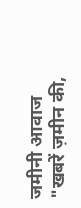जमीनी आवाज
"खबरें ज़मीन की,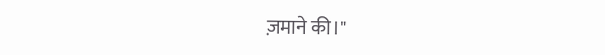ज़माने की।"